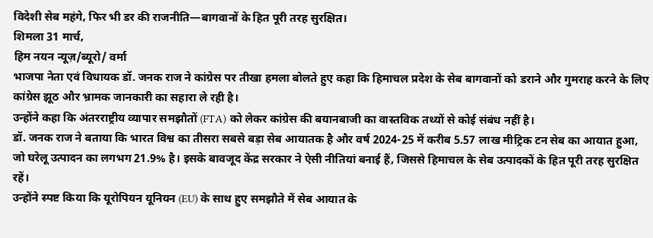विदेशी सेब महंगे, फिर भी डर की राजनीति—बागवानों के हित पूरी तरह सुरक्षित।
शिमला 31 मार्च,
हिम नयन न्यूज़/ब्यूरो/ वर्मा
भाजपा नेता एवं विधायक डॉ. जनक राज ने कांग्रेस पर तीखा हमला बोलते हुए कहा कि हिमाचल प्रदेश के सेब बागवानों को डराने और गुमराह करने के लिए कांग्रेस झूठ और भ्रामक जानकारी का सहारा ले रही है।
उन्होंने कहा कि अंतरराष्ट्रीय व्यापार समझौतों (FTA) को लेकर कांग्रेस की बयानबाजी का वास्तविक तथ्यों से कोई संबंध नहीं है।
डॉ. जनक राज ने बताया कि भारत विश्व का तीसरा सबसे बड़ा सेब आयातक है और वर्ष 2024-25 में करीब 5.57 लाख मीट्रिक टन सेब का आयात हुआ, जो घरेलू उत्पादन का लगभग 21.9% है। इसके बावजूद केंद्र सरकार ने ऐसी नीतियां बनाई हैं, जिससे हिमाचल के सेब उत्पादकों के हित पूरी तरह सुरक्षित रहें।
उन्होंने स्पष्ट किया कि यूरोपियन यूनियन (EU) के साथ हुए समझौते में सेब आयात के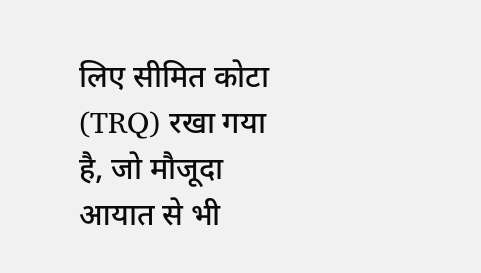लिए सीमित कोटा (TRQ) रखा गया है, जो मौजूदा आयात से भी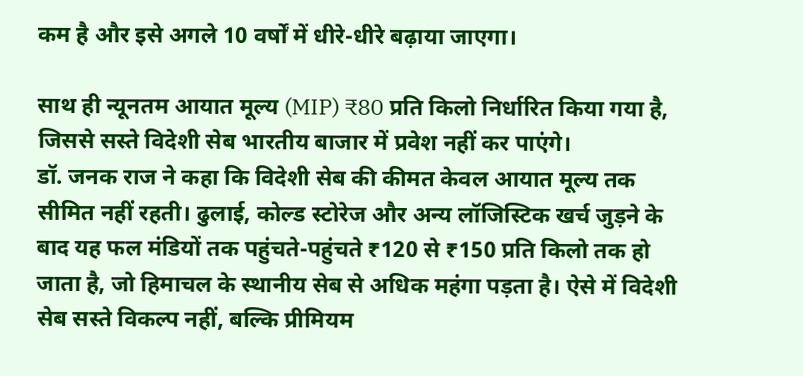कम है और इसे अगले 10 वर्षों में धीरे-धीरे बढ़ाया जाएगा।

साथ ही न्यूनतम आयात मूल्य (MIP) ₹80 प्रति किलो निर्धारित किया गया है, जिससे सस्ते विदेशी सेब भारतीय बाजार में प्रवेश नहीं कर पाएंगे।
डॉ. जनक राज ने कहा कि विदेशी सेब की कीमत केवल आयात मूल्य तक सीमित नहीं रहती। ढुलाई, कोल्ड स्टोरेज और अन्य लॉजिस्टिक खर्च जुड़ने के बाद यह फल मंडियों तक पहुंचते-पहुंचते ₹120 से ₹150 प्रति किलो तक हो जाता है, जो हिमाचल के स्थानीय सेब से अधिक महंगा पड़ता है। ऐसे में विदेशी सेब सस्ते विकल्प नहीं, बल्कि प्रीमियम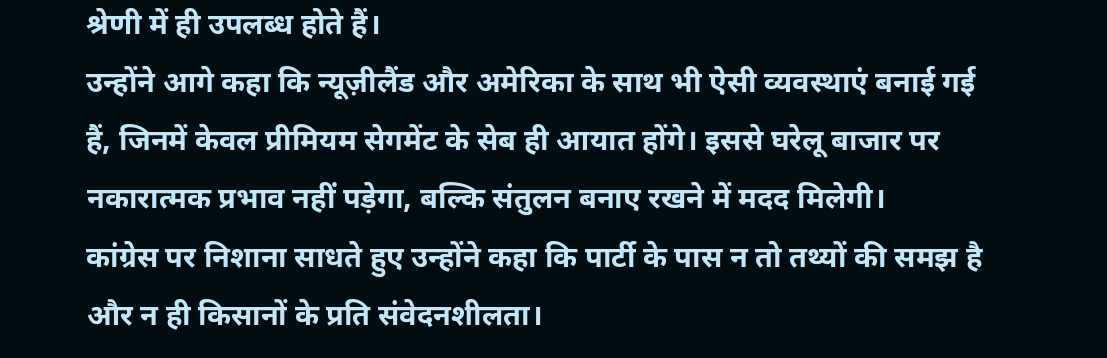श्रेणी में ही उपलब्ध होते हैं।
उन्होंने आगे कहा कि न्यूज़ीलैंड और अमेरिका के साथ भी ऐसी व्यवस्थाएं बनाई गई हैं, जिनमें केवल प्रीमियम सेगमेंट के सेब ही आयात होंगे। इससे घरेलू बाजार पर नकारात्मक प्रभाव नहीं पड़ेगा, बल्कि संतुलन बनाए रखने में मदद मिलेगी।
कांग्रेस पर निशाना साधते हुए उन्होंने कहा कि पार्टी के पास न तो तथ्यों की समझ है और न ही किसानों के प्रति संवेदनशीलता।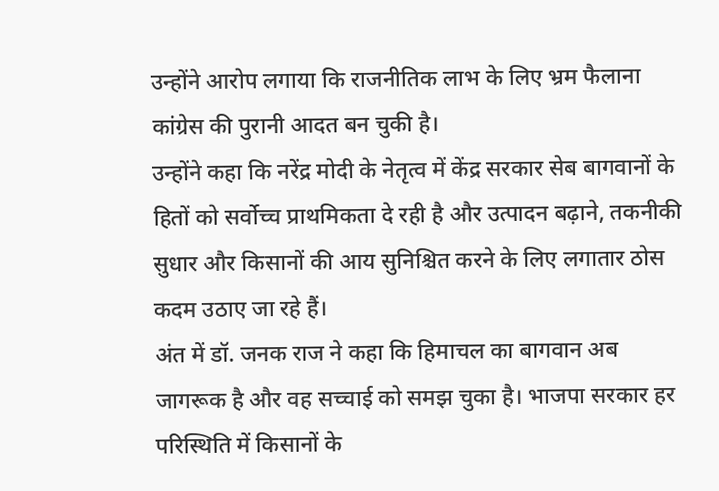उन्होंने आरोप लगाया कि राजनीतिक लाभ के लिए भ्रम फैलाना कांग्रेस की पुरानी आदत बन चुकी है।
उन्होंने कहा कि नरेंद्र मोदी के नेतृत्व में केंद्र सरकार सेब बागवानों के हितों को सर्वोच्च प्राथमिकता दे रही है और उत्पादन बढ़ाने, तकनीकी सुधार और किसानों की आय सुनिश्चित करने के लिए लगातार ठोस कदम उठाए जा रहे हैं।
अंत में डॉ. जनक राज ने कहा कि हिमाचल का बागवान अब जागरूक है और वह सच्चाई को समझ चुका है। भाजपा सरकार हर परिस्थिति में किसानों के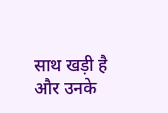साथ खड़ी है और उनके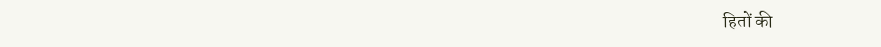हितों की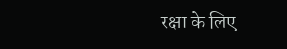रक्षा के लिए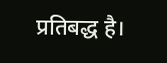प्रतिबद्ध है।